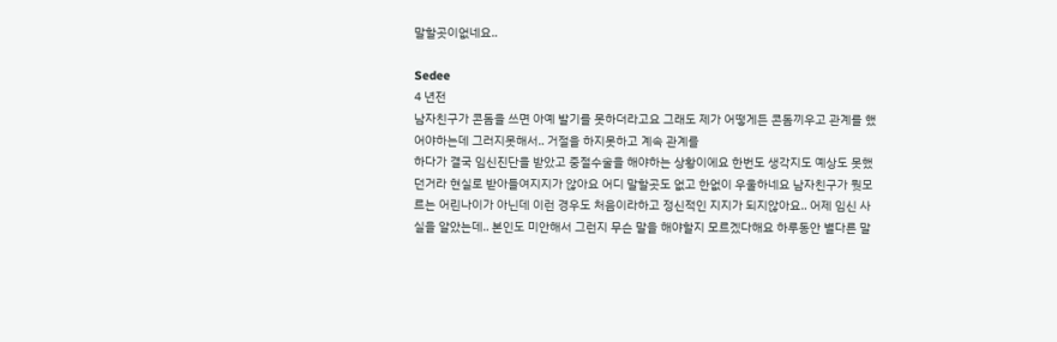말할곳이없네요..

Sedee
4 년전
남자친구가 콘돔을 쓰면 아예 발기를 못하더라고요 그래도 제가 어떻게든 콘돔끼우고 관계를 했어야하는데 그러지못해서.. 거절을 하지못하고 계속 관계를
하다가 결국 임신진단을 받았고 중절수술을 해야하는 상황이에요 한번도 생각지도 예상도 못했던거라 현실로 받아들여지지가 않아요 어디 말할곳도 없고 한없이 우울하네요 남자친구가 뭣모르는 어린나이가 아닌데 이런 경우도 처음이라하고 정신적인 지지가 되지않아요.. 어제 임신 사실을 알았는데.. 본인도 미안해서 그런지 무슨 말을 해야할지 모르겠다해요 하루동안 별다른 말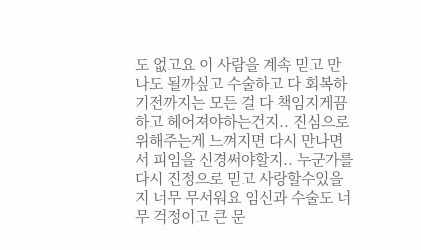도 없고요 이 사람을 계속 믿고 만나도 될까싶고 수술하고 다 회복하기전까지는 모든 걸 다 책임지게끔 하고 헤어져야하는건지.. 진심으로 위해주는게 느껴지면 다시 만나면서 피임을 신경써야할지.. 누군가를 다시 진정으로 믿고 사랑할수있을지 너무 무서워요 임신과 수술도 너무 걱정이고 큰 문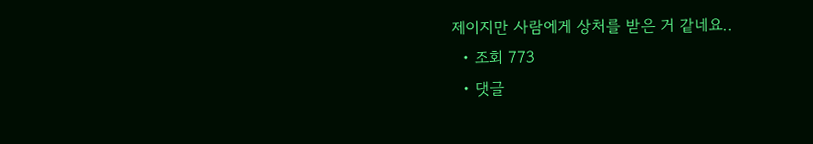제이지만 사람에게 상처를 받은 거 같네요..
  • 조회 773
  • 댓글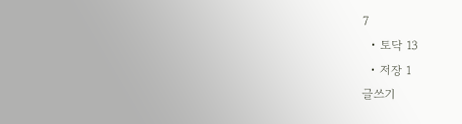7
  • 토닥 13
  • 저장 1
글쓰기